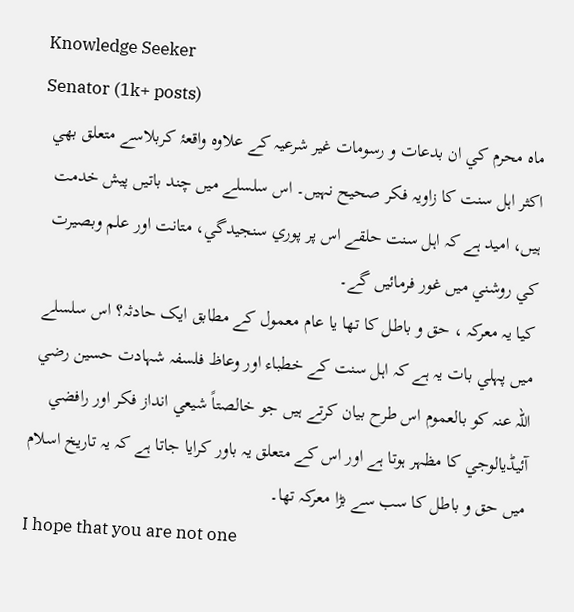Knowledge Seeker
Senator (1k+ posts)
ماہ محرم کي ان بدعات و رسومات غير شرعيہ کے علاوہ واقعۂ کربلاسے متعلق بھي اکثر اہل سنت کا زاويہ فکر صحيح نہيں۔ اس سلسلے ميں چند باتيں پيش خدمت ہيں، اميد ہے کہ اہل سنت حلقے اس پر پوري سنجيدگي، متانت اور علم وبصيرت کي روشني ميں غور فرمائيں گے۔
کيا يہ معرکہ ، حق و باطل کا تھا يا عام معمول کے مطابق ايک حادثہ؟ اس سلسلے ميں پہلي بات يہ ہے کہ اہل سنت کے خطباء اور وعاظ فلسفہ شہادت حسين رضي اللہ عنہ کو بالعموم اس طرح بيان کرتے ہيں جو خالصتاً شيعي انداز فکر اور رافضي آئيڈيالوجي کا مظہر ہوتا ہے اور اس کے متعلق يہ باور کرايا جاتا ہے کہ يہ تاريخ اسلام ميں حق و باطل کا سب سے بڑا معرکہ تھا۔
I hope that you are not one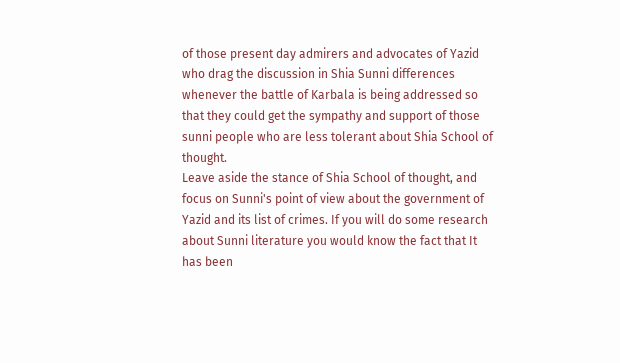of those present day admirers and advocates of Yazid who drag the discussion in Shia Sunni differences whenever the battle of Karbala is being addressed so that they could get the sympathy and support of those sunni people who are less tolerant about Shia School of thought.
Leave aside the stance of Shia School of thought, and focus on Sunni's point of view about the government of Yazid and its list of crimes. If you will do some research about Sunni literature you would know the fact that It has been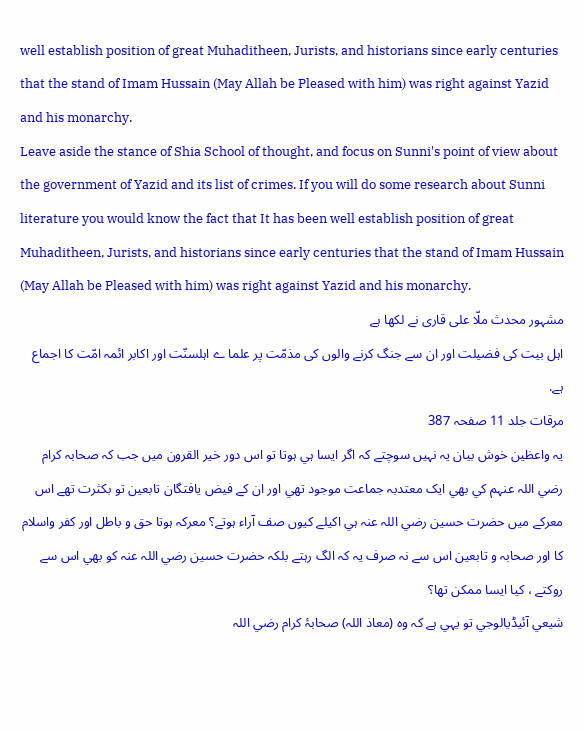well establish position of great Muhaditheen, Jurists, and historians since early centuries that the stand of Imam Hussain (May Allah be Pleased with him) was right against Yazid and his monarchy.
Leave aside the stance of Shia School of thought, and focus on Sunni's point of view about the government of Yazid and its list of crimes. If you will do some research about Sunni literature you would know the fact that It has been well establish position of great Muhaditheen, Jurists, and historians since early centuries that the stand of Imam Hussain (May Allah be Pleased with him) was right against Yazid and his monarchy.
مشہور محدث ملّا علی قاری نے لکھا ہے
اہل بیت کی فضیلت اور ان سے جنگ کرنے والوں کی مذمّت پر علما ے اہلسنّت اور اکابر ائمہ امّت کا اجماع ہے.
مرقات جلد 11 صفحہ 387
يہ واعظين خوش بيان يہ نہيں سوچتے کہ اگر ايسا ہي ہوتا تو اس دور خير القرون ميں جب کہ صحابہ کرام رضي اللہ عنہم کي بھي ايک معتدبہ جماعت موجود تھي اور ان کے فيض يافتگان تابعين تو بکثرت تھے اس معرکے ميں حضرت حسين رضي اللہ عنہ ہي اکيلے کيوں صف آراء ہوتے؟ معرکہ ہوتا حق و باطل اور کفر واسلام کا اور صحابہ و تابعين اس سے نہ صرف يہ کہ الگ رہتے بلکہ حضرت حسين رضي اللہ عنہ کو بھي اس سے روکتے ، کيا ايسا ممکن تھا؟
شيعي آئيڈيالوجي تو يہي ہے کہ وہ (معاذ اللہ) صحابۂ کرام رضي اللہ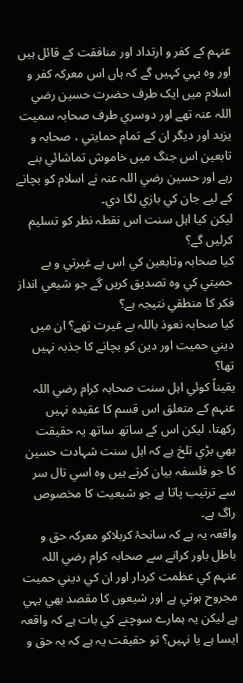عنہم کے کفر و ارتداد اور منافقت کے قائل ہيں اور وہ يہي کہيں گے کہ ہاں اس معرکہ کفر و اسلام ميں ايک طرف حضرت حسين رضي اللہ عنہ تھے اور دوسري طرف صحابہ سميت يزيد اور ديگر ان کے تمام حمايتي ، صحابہ و تابعين اس جنگ ميں خاموش تماشائي بنے رہے اور حسين رضي اللہ عنہ نے اسلام کو بچانے کے ليے جان کي بازي لگا دي۔
ليکن کيا اہل سنت اس نقطہ نظر کو تسليم کرليں گے؟
کيا صحابہ وتابعين کي اس بے غيرتي و بے حميتي کي وہ تصديق کريں گے جو شيعي انداز فکر کا منطقي نتيجہ ہے؟
کيا صحابہ نعوذ باللہ بے غيرت تھے؟ ان ميں ديني حميت اور دين کو بچانے کا جذبہ نہيں تھا؟
يقيناً کوئي اہل سنت صحابہ کرام رضي اللہ عنہم کے متعلق اس قسم کا عقيدہ نہيں رکھتا، ليکن اس کے ساتھ ساتھ يہ حقيقت بھي بڑي تلخ ہے کہ اہل سنت شہادت حسين کا جو فلسفہ بيان کرتے ہيں وہ اسي تال سر سے ترتيب پاتا ہے جو شيعيت کا مخصوص راگ ہے۔
واقعہ يہ ہے کہ سانحۂ کربلاکو معرکہ حق و باطل باور کرانے سے صحابہ کرام رضي اللہ عنہم کي عظمت کردار اور ان کي ديني حميت مجروح ہوتي ہے اور شيعوں کا مقصد بھي يہي ہے ليکن يہ ہمارے سوچنے کي بات ہے کہ واقعہ ايسا ہے يا نہيں؟ تو حقيقت يہ ہے کہ يہ حق و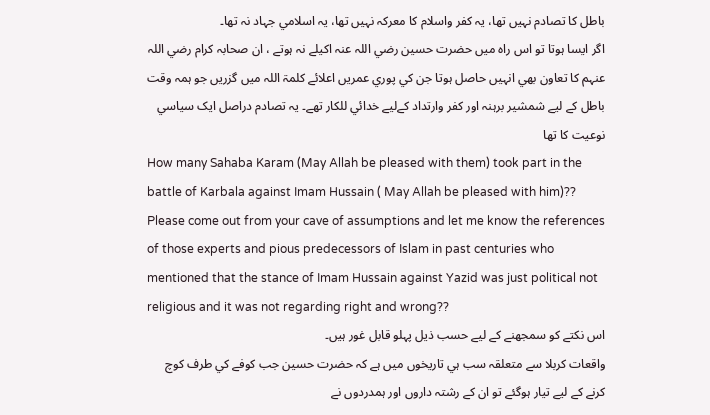باطل کا تصادم نہيں تھا، يہ کفر واسلام کا معرکہ نہيں تھا، يہ اسلامي جہاد نہ تھا۔
اگر ايسا ہوتا تو اس راہ ميں حضرت حسين رضي اللہ عنہ اکيلے نہ ہوتے ، ان صحابہ کرام رضي اللہ عنہم کا تعاون بھي انہيں حاصل ہوتا جن کي پوري عمريں اعلائے کلمۃ اللہ ميں گزريں جو ہمہ وقت باطل کے ليے شمشير برہنہ اور کفر وارتداد کےليے خدائي للکار تھے۔ يہ تصادم دراصل ايک سياسي نوعيت کا تھا
How many Sahaba Karam (May Allah be pleased with them) took part in the battle of Karbala against Imam Hussain ( May Allah be pleased with him)??
Please come out from your cave of assumptions and let me know the references of those experts and pious predecessors of Islam in past centuries who mentioned that the stance of Imam Hussain against Yazid was just political not religious and it was not regarding right and wrong??
اس نکتے کو سمجھنے کے ليے حسب ذيل پہلو قابل غور ہيں۔
واقعات کربلا سے متعلقہ سب ہي تاريخوں ميں ہے کہ حضرت حسين جب کوفے کي طرف کوچ کرنے کے ليے تيار ہوگئے تو ان کے رشتہ داروں اور ہمدردوں نے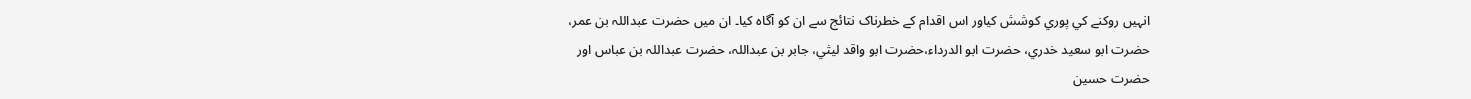انہيں روکنے کي پوري کوشش کياور اس اقدام کے خطرناک نتائج سے ان کو آگاہ کيا۔ ان ميں حضرت عبداللہ بن عمر، حضرت ابو سعيد خدري، حضرت ابو الدرداء،حضرت ابو واقد ليثي، جابر بن عبداللہ، حضرت عبداللہ بن عباس اور حضرت حسين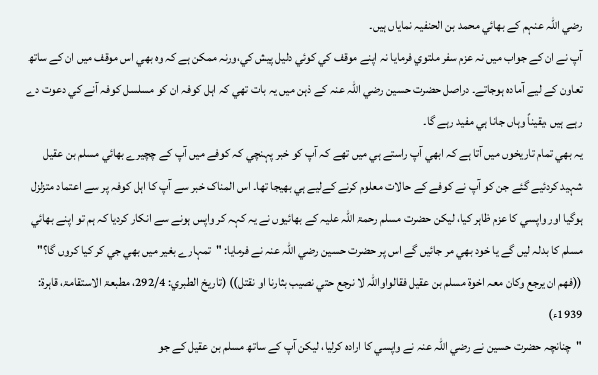رضي اللہ عنہم کے بھائي محمد بن الحنفيہ نماياں ہيں۔
آپ نے ان کے جواب ميں نہ عزم سفر ملتوي فرمايا نہ اپنے موقف کي کوئي دليل پيش کي،ورنہ ممکن ہے کہ وہ بھي اس موقف ميں ان کے ساتھ تعاون کے ليے آمادہ ہوجاتے۔ دراصل حضرت حسين رضي اللہ عنہ کے ذہن ميں يہ بات تھي کہ اہل کوفہ ان کو مسلسل کوفہ آنے کي دعوت دے رہے ہيں ،يقيناً وہاں جانا ہي مفيد رہے گا۔
يہ بھي تمام تاريخوں ميں آتا ہے کہ ابھي آپ راستے ہي ميں تھے کہ آپ کو خبر پہنچي کہ کوفے ميں آپ کے چچيرے بھائي مسلم بن عقيل شہيد کردئيے گئے جن کو آپ نے کوفے کے حالات معلوم کرنے کےليے ہي بھيجا تھا۔ اس المناک خبر سے آپ کا اہل کوفہ پر سے اعتماد متزلزل ہوگيا اور واپسي کا عزم ظاہر کيا، ليکن حضرت مسلم رحمۃ اللہ عليہ کے بھائيوں نے يہ کہہ کر واپس ہونے سے انکار کرديا کہ ہم تو اپنے بھائي مسلم کا بدلہ ليں گے يا خود بھي مر جائيں گے اس پر حضرت حسين رضي اللہ عنہ نے فرمايا: "تمہارے بغير ميں بھي جي کر کيا کروں گا؟"
((فھم ان يرجع وکان معہ اخوۃ مسلم بن عقيل فقالواواللہ لا نرجع حتي نصيب بثارنا او نقتل)) (تاريخ الطبري: 292/4، مطبعۃ الاستقامۃ، قاہرۃ: 1939ء)
"چنانچہ حضرت حسين نے رضي اللہ عنہ نے واپسي کا ارادہ کرليا، ليکن آپ کے ساتھ مسلم بن عقيل کے جو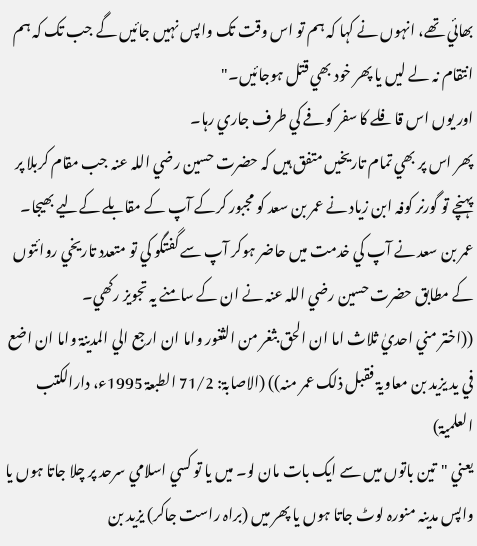بھائي تھے، انہوں نے کہا کہ ہم تو اس وقت تک واپس نہيں جائيں گے جب تک کہ ہم انتقام نہ لے ليں يا پھر خود بھي قتل ہوجائيں۔"
اور يوں اس قافلے کا سفر کوفے کي طرف جاري رہا۔
پھر اس پر بھي تمام تاريخيں متفق ہيں کہ حضرت حسين رضي اللہ عنہ جب مقام کربلا پر پہنچے تو گورنر کوفہ ابن زياد نے عمر بن سعد کو مجبور کرکے آپ کے مقابلے کےليے بھيجا۔ عمر بن سعد نے آپ کي خدمت ميں حاضر ہوکر آپ سے گفتگو کي تو متعدد تاريخي روائتوں کے مطابق حضرت حسين رضي اللہ عنہ نے ان کے سامنے يہ تجويز رکھي۔
((اختر مني احديٰ ثلاث اما ان الحق بثغر من الثغور واما ان ارجع الي المدينۃ واما ان اضع في يد يزيد بن معاويۃ فقبل ذلک عمر منہ)) (الاصابۃ: 71/2 الطبعۃ 1995ء، دارالکتب العلميۃ)
يعني "تين باتوں ميں سے ايک بات مان لو۔ ميں يا تو کسي اسلامي سرحد پر چلا جاتا ہوں يا واپس مدينہ منورہ لوٹ جاتا ہوں يا پھر ميں (براہ راست جاکر) يزيد بن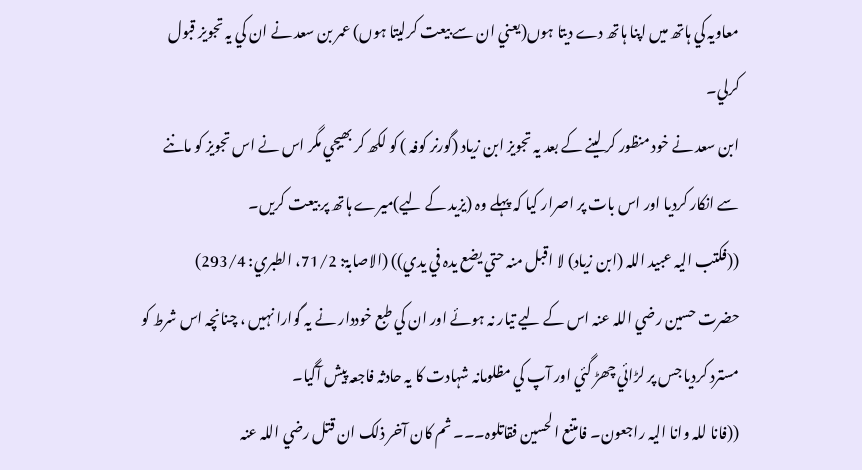معاويہ کي ہاتھ ميں اپنا ہاتھ دے ديتا ہوں(يعني ان سے بيعت کرليتا ہوں) عمر بن سعد نے ان کي يہ تجويز قبول کرلي۔
ابن سعد نے خود منظور کر لينے کے بعد يہ تجويز ابن زياد (گورنر کوفہ ) کو لکھ کر بھيجي مگر اس نے اس تجويز کو ماننے سے انکار کرديا اور اس بات پر اصرار کيا کہ پہلے وہ (يزيد کے ليے)ميرے ہاتھ پر بيعت کريں۔
((فکتب اليہ عبيد اللہ (ابن زياد) لا اقبل منہ حتي يضع يدہ في يدي)) (الاصابۃ: 71/2، الطبري: 293/4)
حضرت حسين رضي اللہ عنہ اس کے ليے تيار نہ ہوئے اور ان کي طبع خوددار نے يہ گوارا نہيں ، چنانچہ اس شرط کو مسترد کرديا جس پر لڑائي چھڑ گئي اور آپ کي مظلومانہ شہادت کا يہ حادثہ فاجعہ پيش آگيا۔
((فانا للہ وانا اليہ راجعون۔ فامتنع الحسين فقاتلوہ۔۔۔ ثم کان آخر ذلک ان قتل رضي اللہ عنہ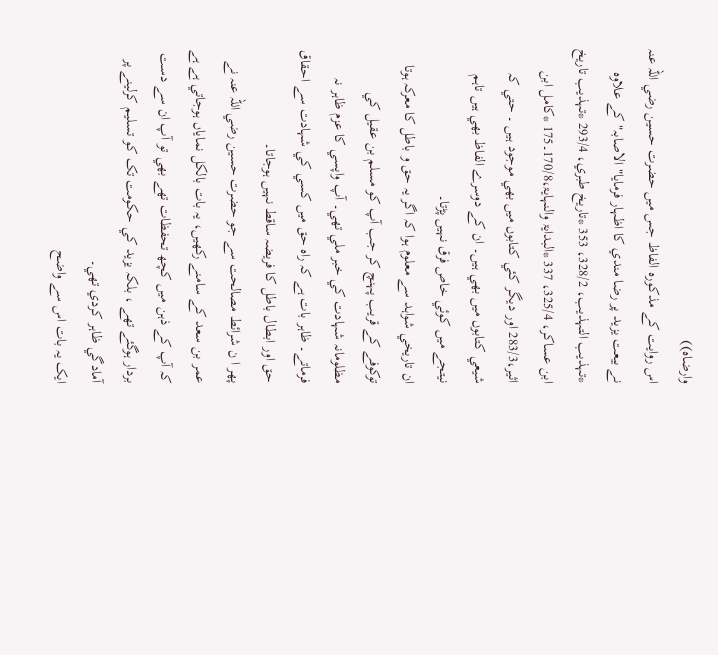وارضاہ))
اس روايت کے مذکورہ الفاظ جس ميں حضرت حسين رضي اللہ عنہ نے بيعت يزيد پر رضا مندي کا اظہار فرمايا" الاصابہ" کے علاوہ *تہذيب التہذيب، 328/2، 353 *تاريخ طبري، 293/4 *تہذيب تاريخ ابن عساکر، 325/4، 337 *البدايۃ والنہايۃ،170/8۔175 *کامل ابن اثير،283/3 اور ديگر کئي کتابوں ميں بھي موجود ہيں ۔ حتي کہ شيعي کتابوں ميں بھي ہيں۔ ان کے دوسرے الفاظ بھي ہيں تاہم نيتجے ميں کوئي خاص فرق نہيں پڑتا۔
ان تاريخي شواہد سے معلوم ہوا کہ اگر يہ حق و باطل کا معرکہ ہوتا توکوفے کے قريب پہنچ کر جب آپ کو مسلم بن عقيل کي مظلومانہ شہادت کي خبر ملي تھي۔ آپ واپسي کا عزم ظاہر نہ فرماتے۔ ظاہر بات ہے کہ راہ حق ميں کسي کي شہادت سے احقاق حق اور ابطال باطل کا فريضہ ساقط نہيں ہوجاتا۔
پھر ا ن شرائط مصالحت سے جو حضرت حسين رضي اللہ عنہ نے عمر بن سعد کے سامنے رکھيں، يہ بات بالکل نماياں ہوجاتي ہے ہے کہ آپ کے ذہن ميں کچھ تحفظات تھے بھي تو آپ ان سے دست بردار ہوگئے تھے ، بلکہ يزيد کي حکومت تک کو تسليم کرلينے پر آمادگي ظاہر کردي تھي۔
ايک يہ بات اس سے واضح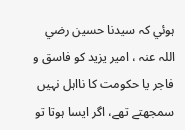ہوئي کہ سيدنا حسين رضي اللہ عنہ ، امير يزيد کو فاسق و فاجر يا حکومت کا نااہل نہيں سمجھتے تھے، اگر ايسا ہوتا تو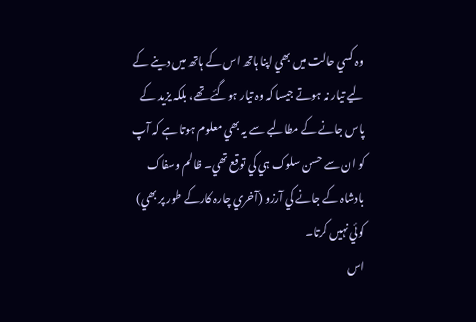وہ کسي حالت ميں بھي اپنا ہاتھ اس کے ہاتھ ميں دينے کے ليے تيار نہ ہوتے جيسا کہ وہ تيار ہوگئے تھے، بلکہ يزيد کے پاس جانے کے مطالبے سے يہ بھي معلوم ہوتا ہے کہ آپ کو ان سے حسن سلوک ہي کي توقع تھي۔ ظالم وسفاک بادشاہ کے جانے کي آرزو (آخري چارہ کارکے طور پر بھي) کوئي نہيں کرتا۔
اس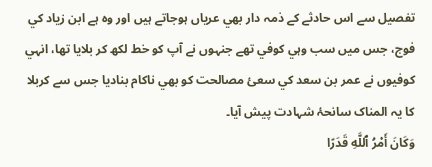تفصيل سے اس حادثے کے ذمہ دار بھي عرياں ہوجاتے ہيں اور وہ ہے ابن زياد کي فوج، جس ميں سب وہي کوفي تھے جنہوں نے آپ کو خط لکھ کر بلايا تھا، انہي کوفيوں نے عمر بن سعد کي سعئ مصالحت کو بھي ناکام بناديا جس سے کربلا کا يہ المناک سانحۂ شہادت پيش آيا۔
وَكَانَ أَمْرُ ٱللَّهِ قَدَرًا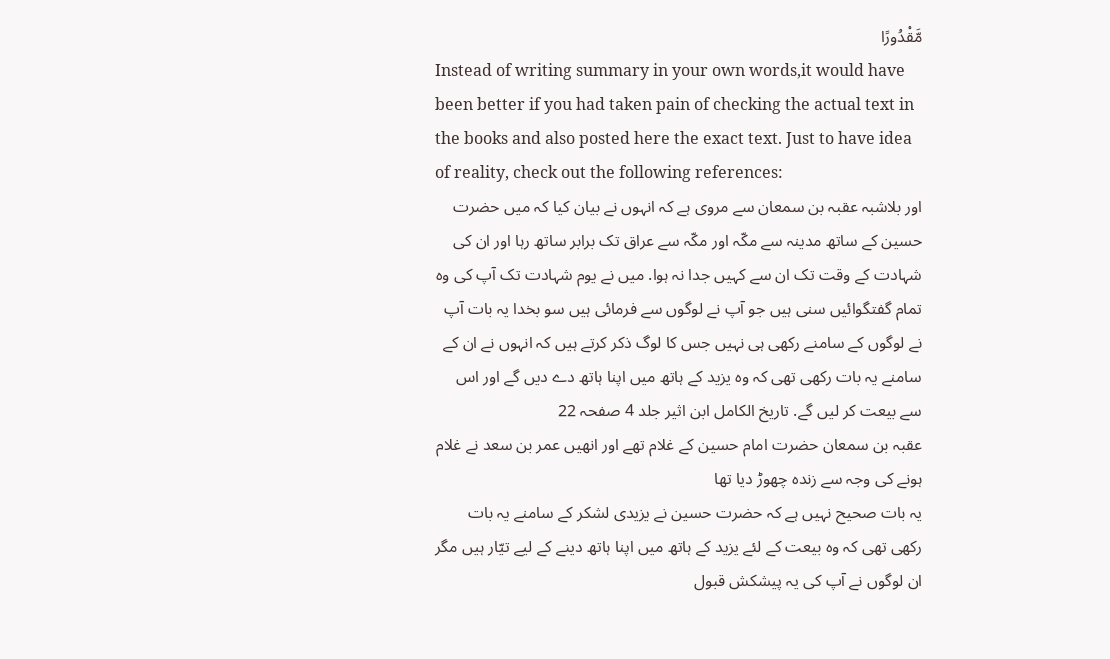مَّقْدُورًا
Instead of writing summary in your own words,it would have been better if you had taken pain of checking the actual text in the books and also posted here the exact text. Just to have idea of reality, check out the following references:
اور بلاشبہ عقبہ بن سمعان سے مروی ہے کہ انہوں نے بیان کیا کہ میں حضرت حسین کے ساتھ مدینہ سے مکّہ اور مکّہ سے عراق تک برابر ساتھ رہا اور ان کی شہادت کے وقت تک ان سے کہیں جدا نہ ہوا. میں نے یوم شہادت تک آپ کی وہ تمام گفتگوائیں سنی ہیں جو آپ نے لوگوں سے فرمائی ہیں سو بخدا یہ بات آپ نے لوگوں کے سامنے رکھی ہی نہیں جس کا لوگ ذکر کرتے ہیں کہ انہوں نے ان کے سامنے یہ بات رکھی تھی کہ وہ یزید کے ہاتھ میں اپنا ہاتھ دے دیں گے اور اس سے بیعت کر لیں گے. تاریخ الکامل ابن اثير جلد 4 صفحہ 22
عقبہ بن سمعان حضرت امام حسین کے غلام تھے اور انھیں عمر بن سعد نے غلام ہونے کی وجہ سے زندہ چھوڑ دیا تھا
یہ بات صحیح نہیں ہے کہ حضرت حسین نے یزیدی لشکر کے سامنے یہ بات رکھی تھی کہ وہ بیعت کے لئے یزید کے ہاتھ میں اپنا ہاتھ دینے کے لیے تیّار ہیں مگر ان لوگوں نے آپ کی یہ پیشکش قبول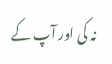نہ کی اور آپ کے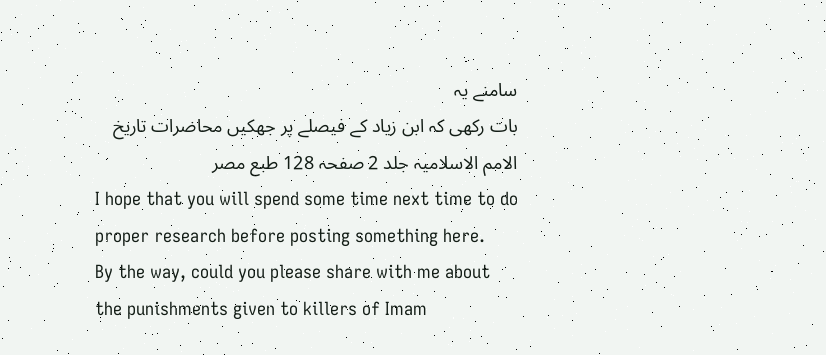سامنے یہ
بات رکھی کہ ابن زیاد کے فیصلے پر جھکیں محاضرات تاریخ الامم الاسلامیہ جلد 2 صفحہ 128 طبع مصر
I hope that you will spend some time next time to do proper research before posting something here.
By the way, could you please share with me about the punishments given to killers of Imam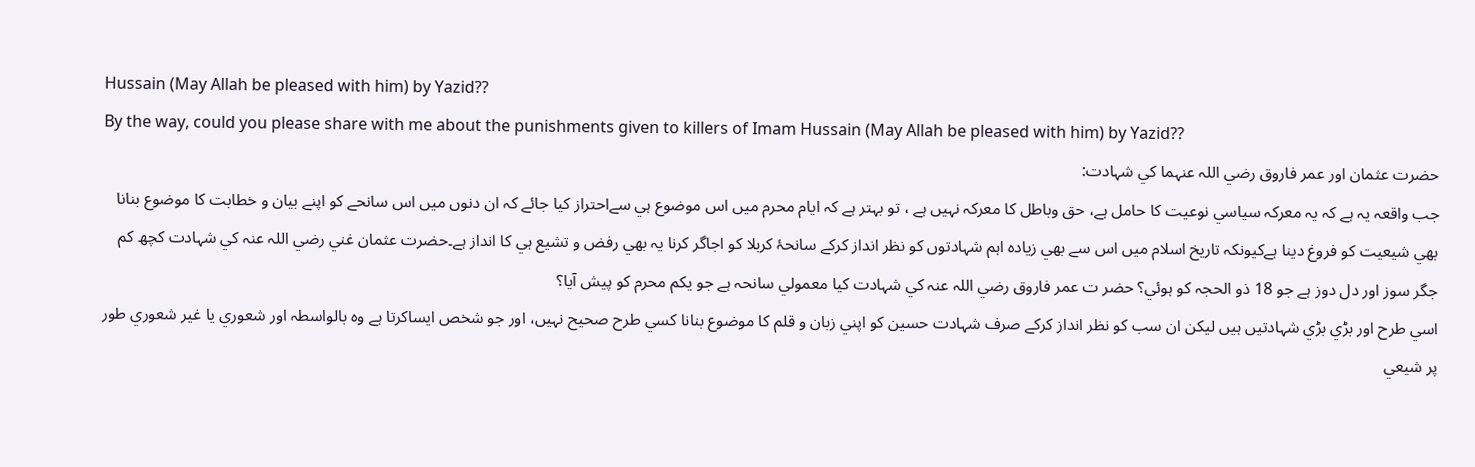Hussain (May Allah be pleased with him) by Yazid??
By the way, could you please share with me about the punishments given to killers of Imam Hussain (May Allah be pleased with him) by Yazid??
حضرت عثمان اور عمر فاروق رضي اللہ عنہما کي شہادت:
جب واقعہ يہ ہے کہ يہ معرکہ سياسي نوعيت کا حامل ہے، حق وباطل کا معرکہ نہيں ہے ، تو بہتر ہے کہ ايام محرم ميں اس موضوع ہي سےاحتراز کيا جائے کہ ان دنوں ميں اس سانحے کو اپنے بيان و خطابت کا موضوع بنانا بھي شيعيت کو فروغ دينا ہےکيونکہ تاريخ اسلام ميں اس سے بھي زيادہ اہم شہادتوں کو نظر انداز کرکے سانحۂ کربلا کو اجاگر کرنا يہ بھي رفض و تشيع ہي کا انداز ہے۔حضرت عثمان غني رضي اللہ عنہ کي شہادت کچھ کم جگر سوز اور دل دوز ہے جو 18 ذو الحجہ کو ہوئي؟ حضر ت عمر فاروق رضي اللہ عنہ کي شہادت کيا معمولي سانحہ ہے جو يکم محرم کو پيش آيا؟
اسي طرح اور بڑي بڑي شہادتيں ہيں ليکن ان سب کو نظر انداز کرکے صرف شہادت حسين کو اپني زبان و قلم کا موضوع بنانا کسي طرح صحيح نہيں، اور جو شخص ايساکرتا ہے وہ بالواسطہ اور شعوري يا غير شعوري طور پر شيعي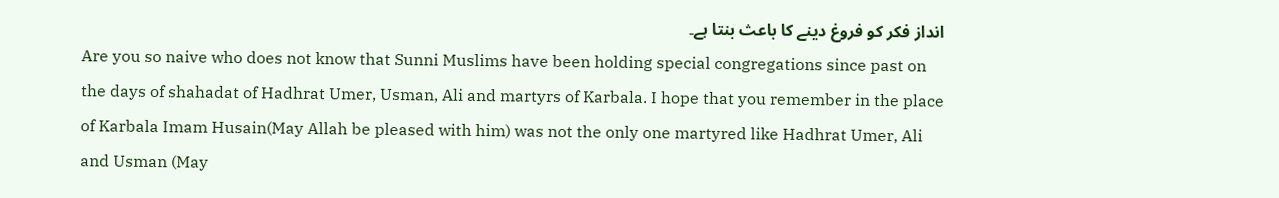انداز فکر کو فروغ دينے کا باعث بنتا ہے۔
Are you so naive who does not know that Sunni Muslims have been holding special congregations since past on the days of shahadat of Hadhrat Umer, Usman, Ali and martyrs of Karbala. I hope that you remember in the place of Karbala Imam Husain(May Allah be pleased with him) was not the only one martyred like Hadhrat Umer, Ali and Usman (May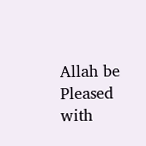Allah be Pleased with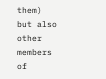them) but also other members of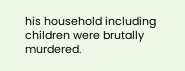his household including children were brutally murdered.